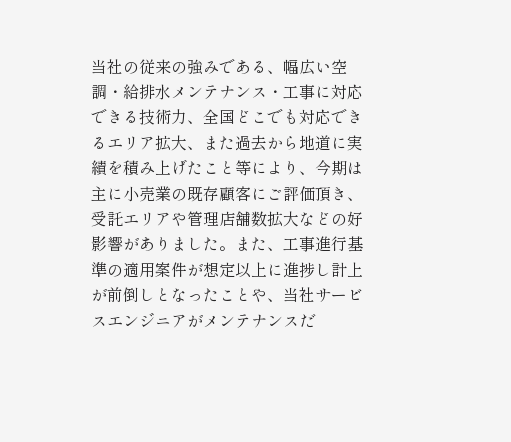当社の従来の強みである、幅広い空調・給排水メンテナンス・工事に対応できる技術力、全国どこでも対応できるエリア拡大、また過去から地道に実績を積み上げたこと等により、今期は主に小売業の既存顧客にご評価頂き、受託エリアや管理店舗数拡大などの好影響がありました。また、工事進行基準の適用案件が想定以上に進捗し計上が前倒しとなったことや、当社サービスエンジニアがメンテナンスだ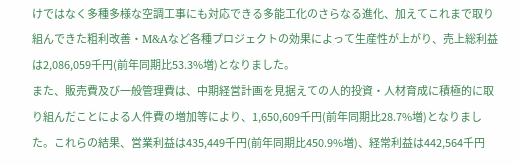けではなく多種多様な空調工事にも対応できる多能工化のさらなる進化、加えてこれまで取り組んできた粗利改善・M&Aなど各種プロジェクトの効果によって生産性が上がり、売上総利益は2,086,059千円(前年同期比53.3%増)となりました。
また、販売費及び一般管理費は、中期経営計画を見据えての人的投資・人材育成に積極的に取り組んだことによる人件費の増加等により、1,650,609千円(前年同期比28.7%増)となりました。これらの結果、営業利益は435,449千円(前年同期比450.9%増)、経常利益は442,564千円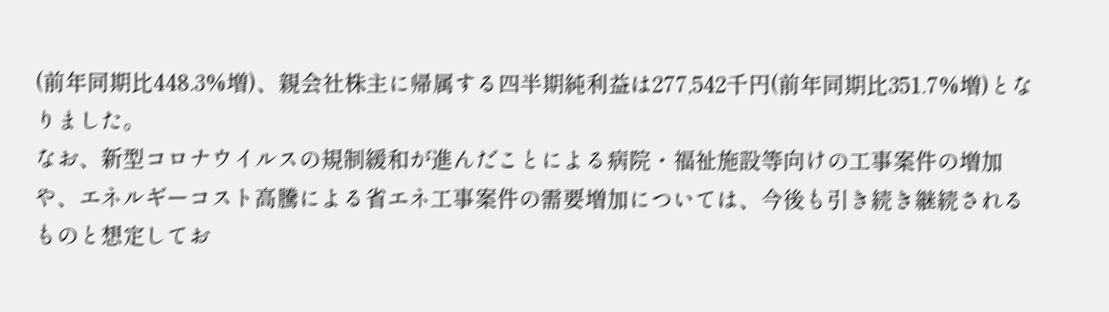(前年同期比448.3%増)、親会社株主に帰属する四半期純利益は277,542千円(前年同期比351.7%増)となりました。
なお、新型コロナウイルスの規制緩和が進んだことによる病院・福祉施設等向けの工事案件の増加や、エネルギーコスト高騰による省エネ工事案件の需要増加については、今後も引き続き継続されるものと想定してお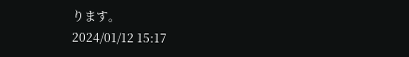ります。
2024/01/12 15:17